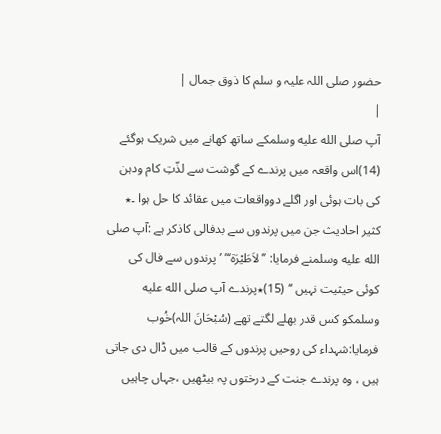حضور صلی اللہ علیہ و سلم کا ذوق جمال |
|
آپ صلى الله عليه وسلمکے ساتھ کھانے میں شریک ہوگئے (14)اس واقعہ میں پرندے کے گوشت سے لذّتِ کام ودہن کی بات ہوئی اور اگلے دوواقعات میں عقائد کا حل ہوا ۔٭ کثیر احادیث جن میں پرندوں سے بدفالی کاذکر ہے :آپ صلى الله عليه وسلمنے فرمایا: ’’لاَطَیْرَۃ‘‘’ ’ پرندوں سے فال کی کوئی حیثیت نہیں ‘‘ (15)٭پرندے آپ صلى الله عليه وسلمکو کس قدر بھلے لگتے تھے (سُبْحَانَ اللہ)خُوب فرمایا:شہداء کی روحیں پرندوں کے قالب میں ڈال دی جاتی ہیں ، وہ پرندے جنت کے درختوں پہ بیٹھیں ،جہاں چاہیں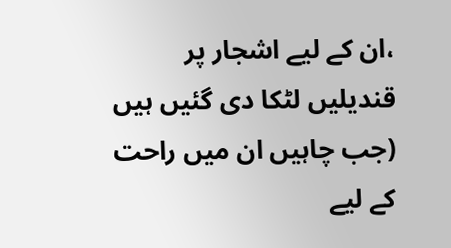،ان کے لیے اشجار پر قندیلیں لٹکا دی گئیں ہیں (جب چاہیں ان میں راحت کے لیے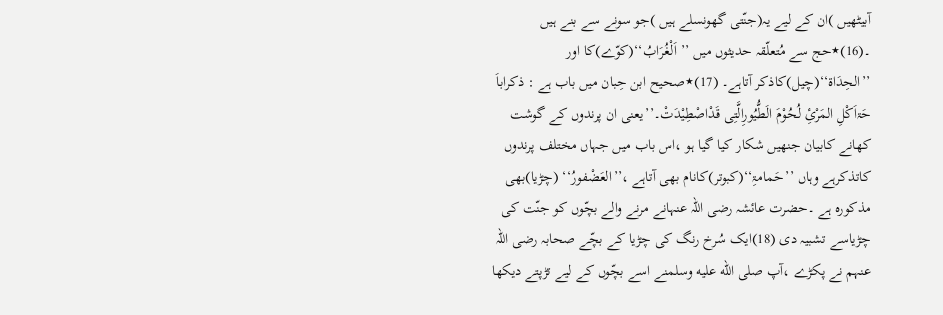آبیٹھیں )ان کے لیے یہ(جنّتی گھونسلے ہیں )جو سونے سے بنے ہیں ۔(16)٭حج سے مُتعلّقہ حدیثوں میں ’’ اَلْغُرَابُ‘‘(کوّے)کا اور ’’الحِدَاۃ‘‘(چیل)کاذکر آتاہے۔ (17)٭صحیح ابن حِبان میں باب ہے : ذکراباَ حَۃاَکْلِ المَرْئِ لُحُوْمَ الَطُّیُورِالَّتِی قَدْاصْطِیْدَتْ۔’’یعنی ان پرندوں کے گوشت کھانے کابیان جنھیں شکار کیا گیا ہو ،اس باب میں جہاں مختلف پرندوں کاتذکرہے وہاں ’’حَمامۃِ‘‘(کبوتر)کانام بھی آتاہے ،’’العَضْفورُ‘‘ (چڑیا)بھی مذکورہ ہے ۔حضرت عائشہ رضی اللہ عنہانے مرنے والے بچّوں کو جنّت کی چڑیاسے تشبیہ دی (18)ایک سُرخ رنگ کی چڑیا کے بچّے صحابہ رضی اللہ عنہم نے پکڑے ،آپ صلى الله عليه وسلمنے اسے بچّوں کے لیے تڑپتے دیکھا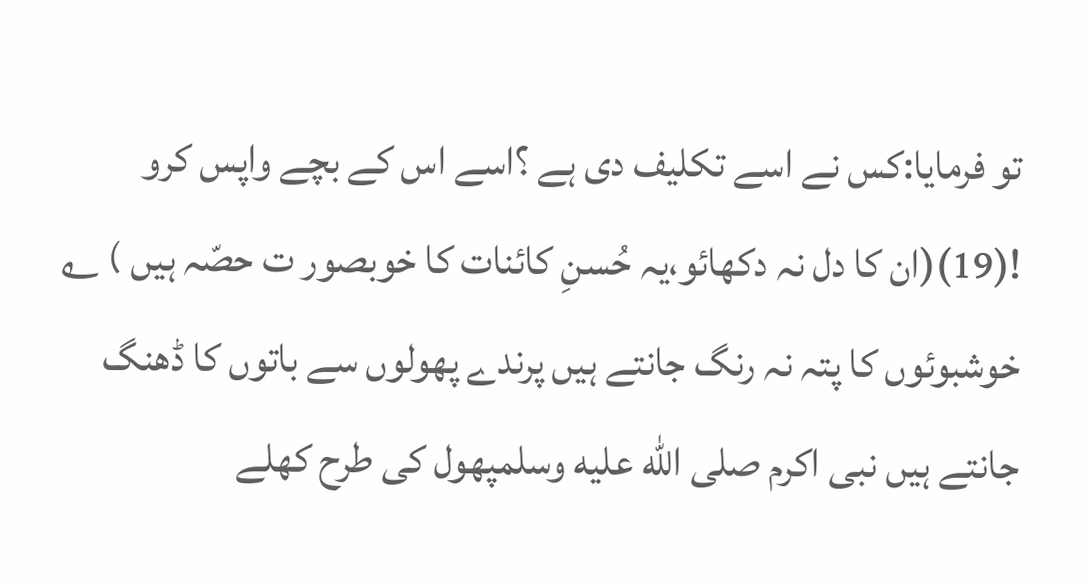تو فرمایا:کس نے اسے تکلیف دی ہے ؟اسے اس کے بچے واپس کرو !(19)(ان کا دل نہ دکھائو،یہ حُسنِ کائنات کا خوبصور ت حصّہ ہیں ) ؎ خوشبوئوں کا پتہ نہ رنگ جانتے ہیں پرندے پھولوں سے باتوں کا ڈھنگ جانتے ہیں نبی اکرم صلى الله عليه وسلمپھول کی طرح کھلے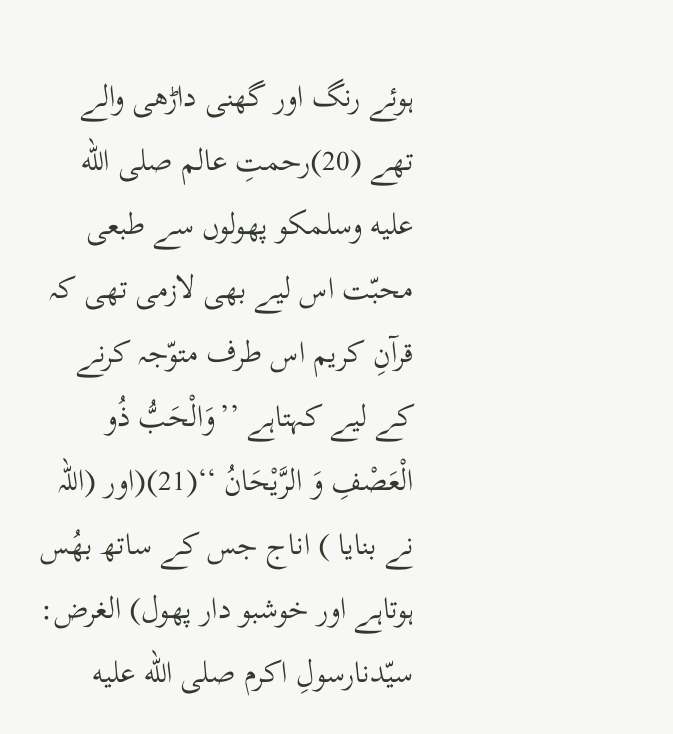ہوئے رنگ اور گھنی داڑھی والے تھے (20)رحمتِ عالم صلى الله عليه وسلمکو پھولوں سے طبعی محبّت اس لیے بھی لازمی تھی کہ قرآنِ کریم اس طرف متوّجہ کرنے کے لیے کہتاہے ’’وَالْحَبُّ ذُو الْعَصْفِ وَ الرَّیْحَانُ ‘‘(21)(اور (اللہ نے بنایا ) اناج جس کے ساتھ بھُس ہوتاہے اور خوشبو دار پھول) الغرض: سیّدنارسولِ اکرم صلى الله عليه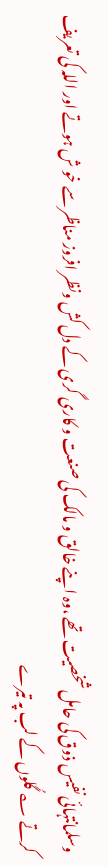وسلمانتہائی نفیس ذوق کی حامل شخصیت تھے ،وہ اپنے خالق و مالک کی صنعت و کاری گری کے دل کش ونظر افروز مناظر سے خو ش ہوتے اور اللہ کی تعریف کرتے ؎ گُلوں کے لب پہ تیرے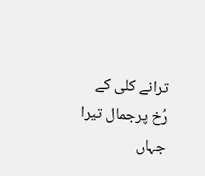ترانے کلی کے رُخ پرجمال تیرا جہاں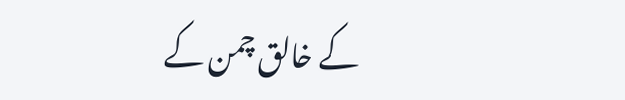کے خالق چمن کے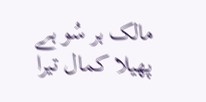مالک ہر سُو ہے پھیلا کمال تیرا